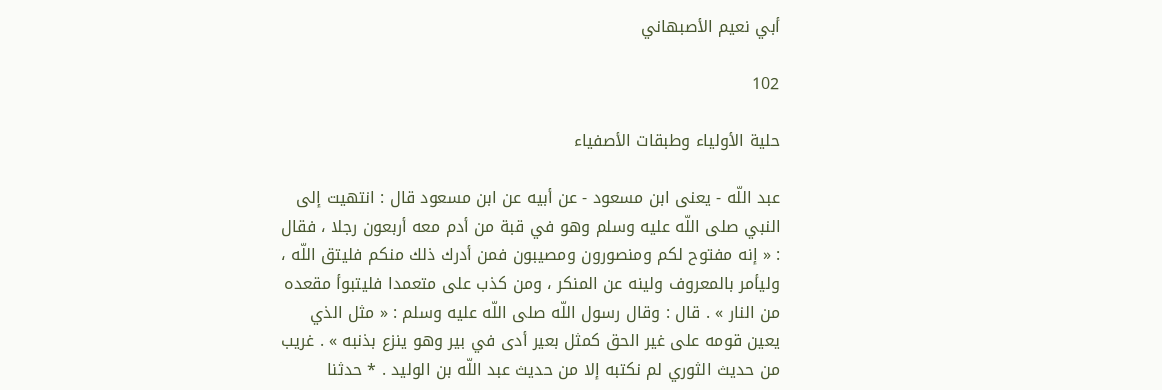أبي نعيم الأصبهاني

102

حلية الأولياء وطبقات الأصفياء

عبد اللّه - يعنى ابن مسعود - عن أبيه عن ابن مسعود قال : انتهيت إلى النبي صلى اللّه عليه وسلم وهو في قبة من أدم معه أربعون رجلا ، فقال : « إنه مفتوح لكم ومنصورون ومصيبون فمن أدرك ذلك منكم فليتق اللّه ، وليأمر بالمعروف ولينه عن المنكر ، ومن كذب على متعمدا فليتبوأ مقعده من النار » . قال : وقال رسول اللّه صلى اللّه عليه وسلم : « مثل الذي يعين قومه على غير الحق كمثل بعير أدى في بير وهو ينزع بذنبه » . غريب من حديث الثوري لم نكتبه إلا من حديث عبد اللّه بن الوليد . * حدثنا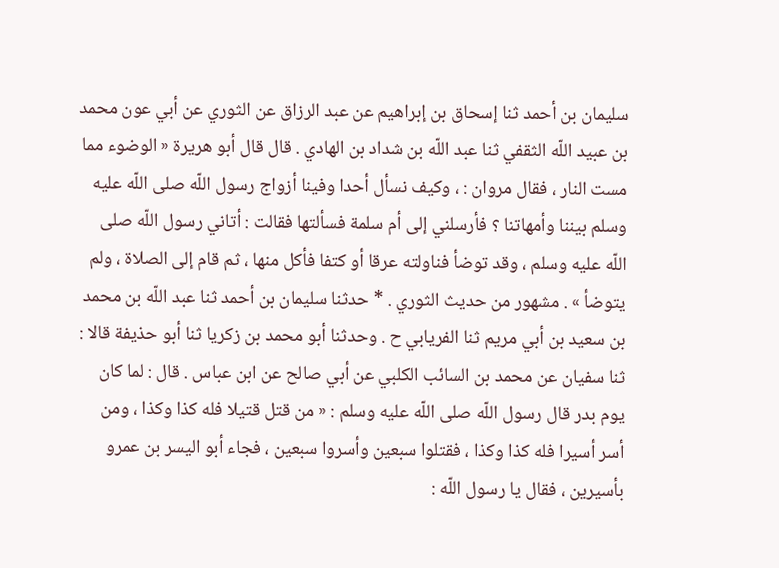سليمان بن أحمد ثنا إسحاق بن إبراهيم عن عبد الرزاق عن الثوري عن أبي عون محمد بن عبيد اللّه الثقفي ثنا عبد اللّه بن شداد بن الهادي . قال قال أبو هريرة « الوضوء مما مست النار ، فقال مروان : ، وكيف نسأل أحدا وفينا أزواج رسول اللّه صلى اللّه عليه وسلم بيننا وأمهاتنا ؟ فأرسلني إلى أم سلمة فسألتها فقالت : أتاني رسول اللّه صلى اللّه عليه وسلم ، وقد توضأ فناولته عرقا أو كتفا فأكل منها ، ثم قام إلى الصلاة ، ولم يتوضأ » . مشهور من حديث الثوري . * حدثنا سليمان بن أحمد ثنا عبد اللّه بن محمد بن سعيد بن أبي مريم ثنا الفريابي ح . وحدثنا أبو محمد بن زكريا ثنا أبو حذيفة قالا : ثنا سفيان عن محمد بن السائب الكلبي عن أبي صالح عن ابن عباس . قال : لما كان يوم بدر قال رسول اللّه صلى اللّه عليه وسلم : « من قتل قتيلا فله كذا وكذا ، ومن أسر أسيرا فله كذا وكذا ، فقتلوا سبعين وأسروا سبعين ، فجاء أبو اليسر بن عمرو بأسيرين ، فقال يا رسول اللّه :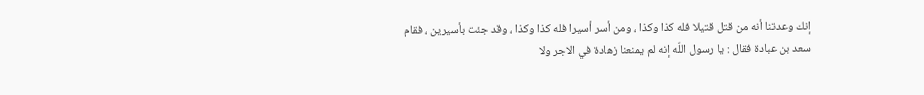إنك وعدتنا أنه من قتل قتيلا فله كذا وكذا ، ومن أسر أسيرا فله كذا وكذا ، وقد جئت بأسيرين ، فقام سعد بن عبادة فقال : يا رسول اللّه إنه لم يمنعنا زهادة في الاجر ولا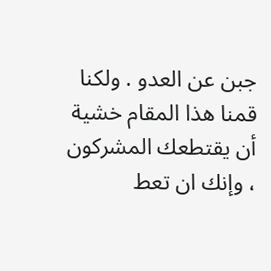جبن عن العدو . ولكنا قمنا هذا المقام خشية أن يقتطعك المشركون ، وإنك ان تعط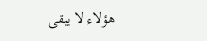هؤلاء لا يبقى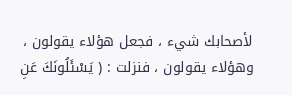لأصحابك شيء ، فجعل هؤلاء يقولون ، وهؤلاء يقولون ، فنزلت : ( يَسْئَلُونَكَ عَنِ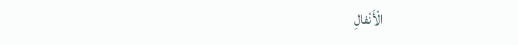الْأَنْفالِ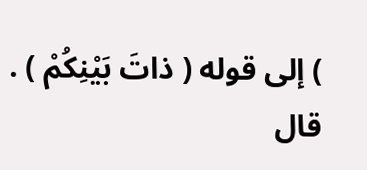) إلى قوله ( ذاتَ بَيْنِكُمْ ) . قال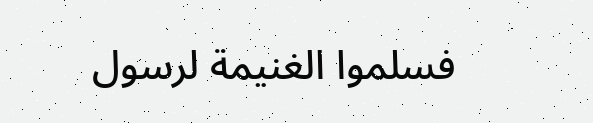فسلموا الغنيمة لرسول